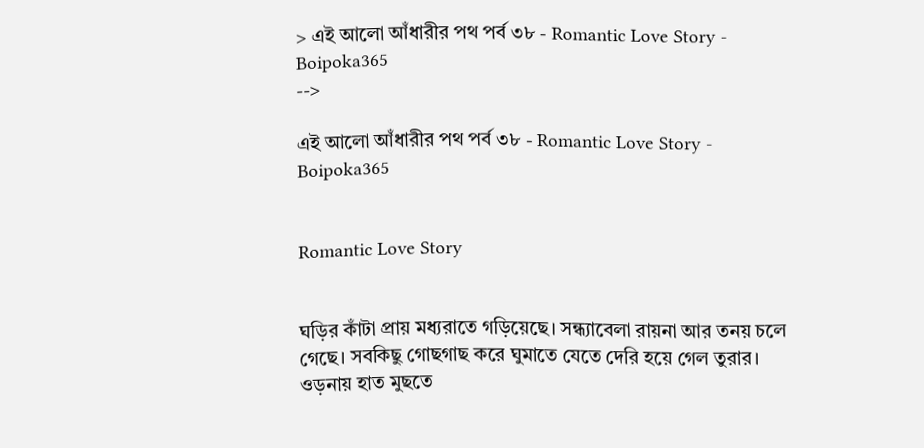> এই আলো আঁধারীর পথ পর্ব ৩৮ - Romantic Love Story - Boipoka365
-->

এই আলো আঁধারীর পথ পর্ব ৩৮ - Romantic Love Story - Boipoka365


Romantic Love Story


ঘড়ির কাঁটা প্রায় মধ্যরাতে গড়িয়েছে। সন্ধ্যাবেলা রায়না আর তনয় চলে গেছে। সবকিছু গোছগাছ করে ঘুমাতে যেতে দেরি হয়ে গেল তুরার। ওড়নায় হাত মুছতে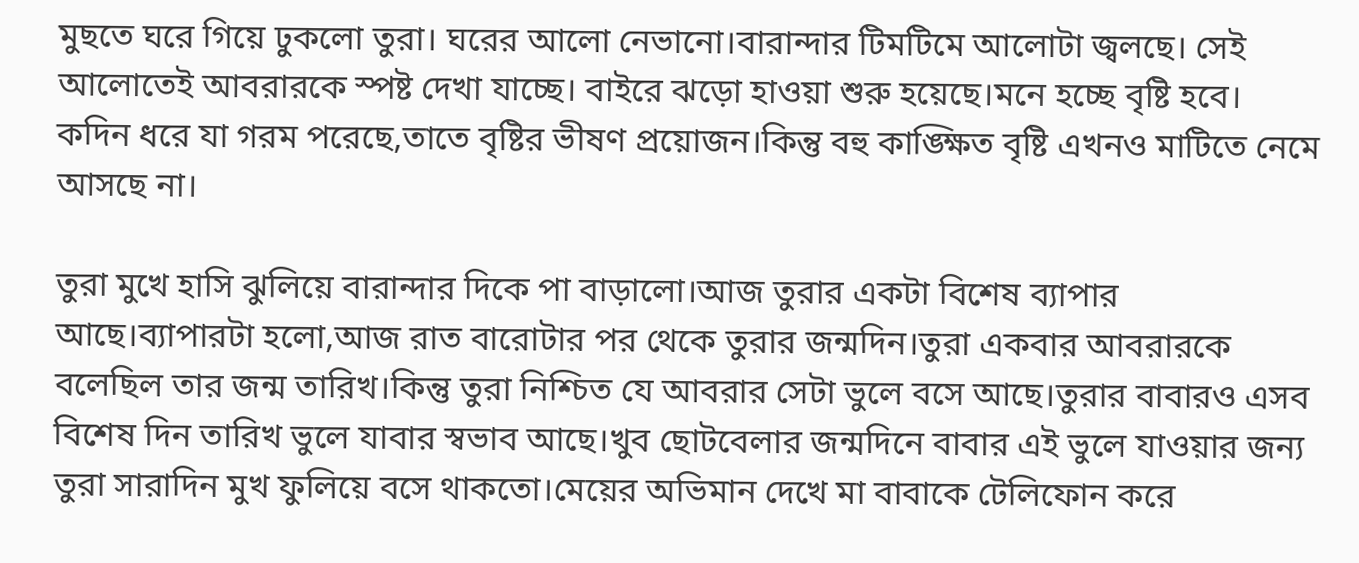মুছতে ঘরে গিয়ে ঢুকলো তুরা। ঘরের আলো নেভানো।বারান্দার টিমটিমে আলোটা জ্বলছে। সেই আলোতেই আবরারকে স্পষ্ট দেখা যাচ্ছে। বাইরে ঝড়ো হাওয়া শুরু হয়েছে।মনে হচ্ছে বৃষ্টি হবে। কদিন ধরে যা গরম পরেছে,তাতে বৃষ্টির ভীষণ প্রয়োজন।কিন্তু বহু কাঙ্ক্ষিত বৃষ্টি এখনও মাটিতে নেমে আসছে না।

তুরা মুখে হাসি ঝুলিয়ে বারান্দার দিকে পা বাড়ালো।আজ তুরার একটা বিশেষ ব্যাপার আছে।ব্যাপারটা হলো,আজ রাত বারোটার পর থেকে তুরার জন্মদিন।তুরা একবার আবরারকে বলেছিল তার জন্ম তারিখ।কিন্তু তুরা নিশ্চিত যে আবরার সেটা ভুলে বসে আছে।তুরার বাবারও এসব বিশেষ দিন তারিখ ভুলে যাবার স্বভাব আছে।খুব ছোটবেলার জন্মদিনে বাবার এই ভুলে যাওয়ার জন্য তুরা সারাদিন মুখ ফুলিয়ে বসে থাকতো।মেয়ের অভিমান দেখে মা বাবাকে টেলিফোন করে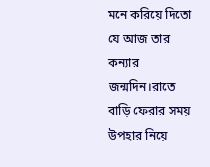মনে করিয়ে দিতো যে আজ তার কন্যার জন্মদিন।রাতে বাড়ি ফেরার সময় উপহার নিয়ে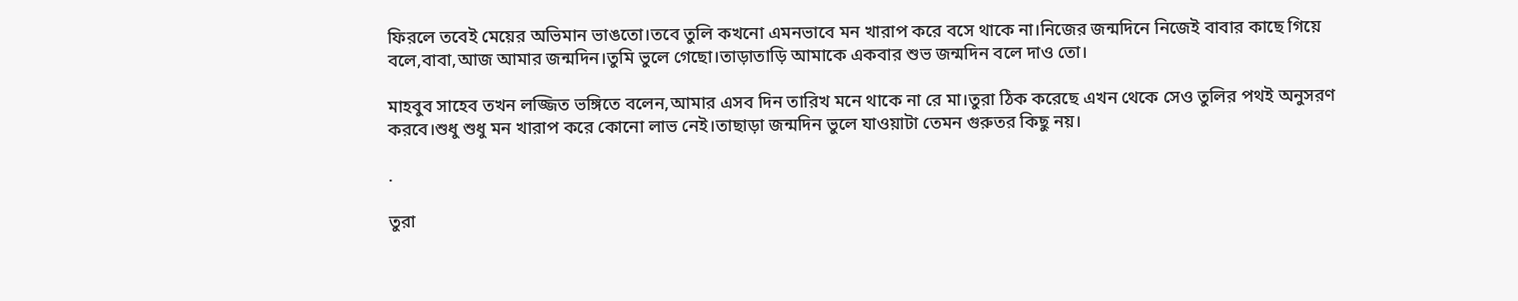ফিরলে তবেই মেয়ের অভিমান ভাঙতো।তবে তুলি কখনো এমনভাবে মন খারাপ করে বসে থাকে না।নিজের জন্মদিনে নিজেই বাবার কাছে গিয়ে বলে,বাবা,আজ আমার জন্মদিন।তুমি ভুলে গেছো।তাড়াতাড়ি আমাকে একবার শুভ জন্মদিন বলে দাও তো।

মাহবুব সাহেব তখন লজ্জিত ভঙ্গিতে বলেন,আমার এসব দিন তারিখ মনে থাকে না রে মা।তুরা ঠিক করেছে এখন থেকে সেও তুলির পথই অনুসরণ করবে।শুধু শুধু মন খারাপ করে কোনো লাভ নেই।তাছাড়া জন্মদিন ভুলে যাওয়াটা তেমন গুরুতর কিছু নয়।

.

তুরা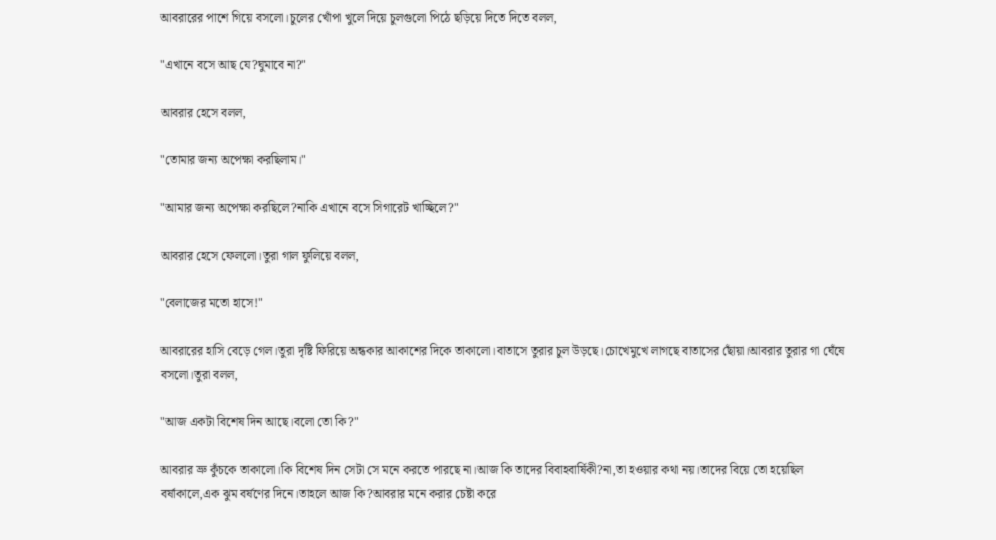আবরারের পাশে গিয়ে বসলো।চুলের খোঁপা খুলে দিয়ে চুলগুলো পিঠে ছড়িয়ে দিতে দিতে বলল,

"এখানে বসে আছ যে?ঘুমাবে না?"

আবরার হেসে বলল,

"তোমার জন্য অপেক্ষা করছিলাম।"

"আমার জন্য অপেক্ষা করছিলে?নাকি এখানে বসে সিগারেট খাচ্ছিলে?"

আবরার হেসে ফেললো।তুরা গাল ফুলিয়ে বলল,

"বেলাজের মতো হাসে!"

আবরারের হাসি বেড়ে গেল।তুরা দৃষ্টি ফিরিয়ে অন্ধকার আকাশের দিকে তাকালো।বাতাসে তুরার চুল উড়ছে।চোখেমুখে লাগছে বাতাসের ছোঁয়া।আবরার তুরার গা ঘেঁষে বসলো।তুরা বলল,

"আজ একটা বিশেষ দিন আছে।বলো তো কি?"

আবরার ভ্রু কুঁচকে তাকালো।কি বিশেষ দিন সেটা সে মনে করতে পারছে না।আজ কি তাদের বিবাহবার্ষিকী?না,তা হওয়ার কথা নয়।তাদের বিয়ে তো হয়েছিল বর্ষাকালে,এক ঝুম বর্ষণের দিনে।তাহলে আজ কি?আবরার মনে করার চেষ্টা করে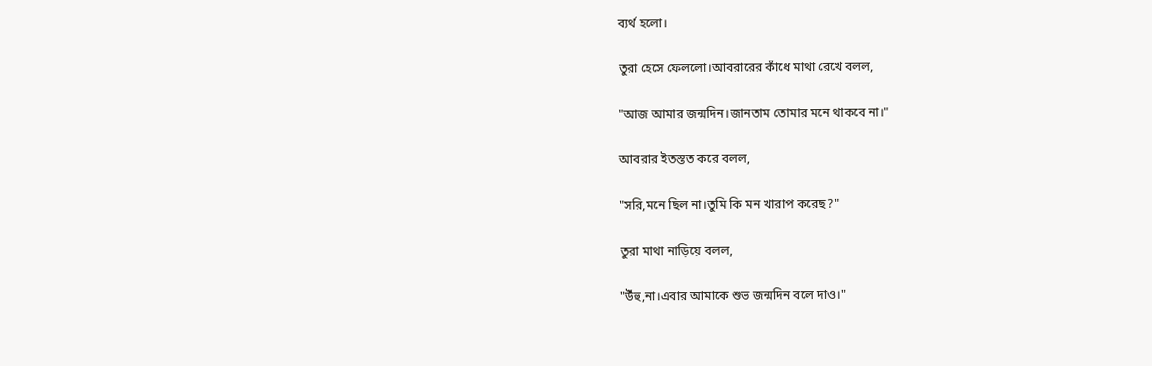ব্যর্থ হলো।

তুরা হেসে ফেললো।আবরারের কাঁধে মাথা রেখে বলল,

"আজ আমার জন্মদিন।জানতাম তোমার মনে থাকবে না।"

আবরার ইতস্তত করে বলল,

"সরি,মনে ছিল না।তুমি কি মন খারাপ করেছ?"

তুরা মাথা নাড়িয়ে বলল,

"উঁহু,না।এবার আমাকে শুভ জন্মদিন বলে দাও।"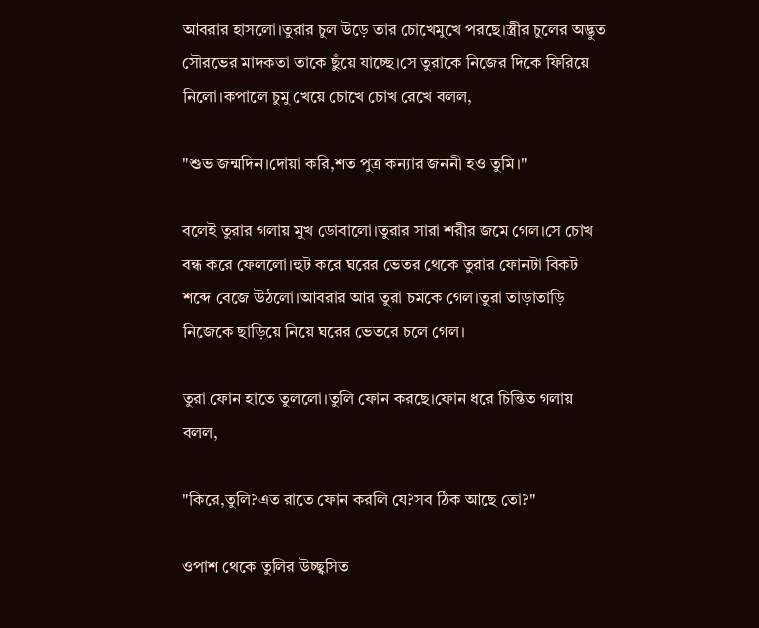আবরার হাসলো।তুরার চুল উড়ে তার চোখেমুখে পরছে।স্ত্রীর চুলের অদ্ভুত সৌরভের মাদকতা তাকে ছুঁয়ে যাচ্ছে।সে তুরাকে নিজের দিকে ফিরিয়ে নিলো।কপালে চুমু খেয়ে চোখে চোখ রেখে বলল,

"শুভ জন্মদিন।দোয়া করি,শত পুত্র কন্যার জননী হও তুমি।"

বলেই তুরার গলায় মুখ ডোবালো।তুরার সারা শরীর জমে গেল।সে চোখ বন্ধ করে ফেললো।হুট করে ঘরের ভেতর থেকে তুরার ফোনটা বিকট শব্দে বেজে উঠলো।আবরার আর তুরা চমকে গেল।তুরা তাড়াতাড়ি নিজেকে ছাড়িয়ে নিয়ে ঘরের ভেতরে চলে গেল।

তুরা ফোন হাতে তুললো।তুলি ফোন করছে।ফোন ধরে চিন্তিত গলায় বলল,

"কিরে,তুলি?এত রাতে ফোন করলি যে?সব ঠিক আছে তো?"

ওপাশ থেকে তুলির উচ্ছ্বসিত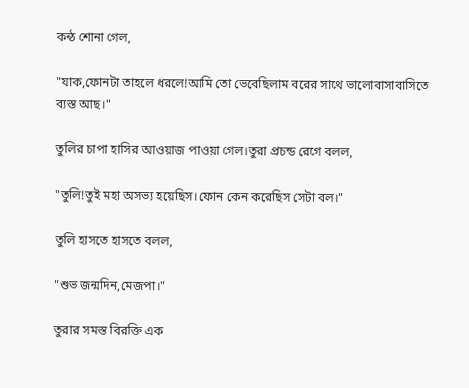কন্ঠ শোনা গেল,

"যাক,ফোনটা তাহলে ধরলে!আমি তো ভেবেছিলাম বরের সাথে ভালোবাসাবাসিতে ব্যস্ত আছ।"

তুলির চাপা হাসির আওয়াজ পাওয়া গেল।তুরা প্রচন্ড রেগে বলল,

"তুলি!তুই মহা অসভ্য হয়েছিস।ফোন কেন করেছিস সেটা বল।"

তুলি হাসতে হাসতে বলল,

"শুভ জন্মদিন,মেজপা।"

তুরার সমস্ত বিরক্তি এক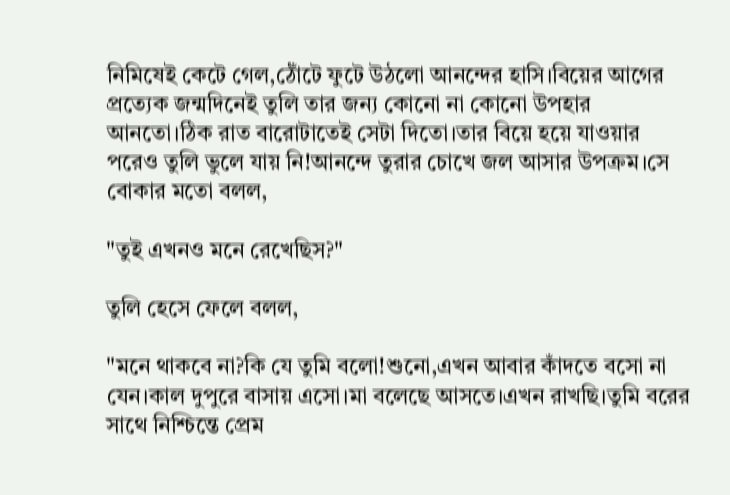নিমিষেই কেটে গেল,ঠোঁটে ফুটে উঠলো আনন্দের হাসি।বিয়ের আগের প্রত্যেক জন্মদিনেই তুলি তার জন্য কোনো না কোনো উপহার আনতো।ঠিক রাত বারোটাতেই সেটা দিতো।তার বিয়ে হয়ে যাওয়ার পরেও তুলি ভুলে যায় নি!আনন্দে তুরার চোখে জল আসার উপক্রম।সে বোকার মতো বলল,

"তুই এখনও মনে রেখেছিস?"

তুলি হেসে ফেলে বলল,

"মনে থাকবে না?কি যে তুমি বলো!শুনো,এখন আবার কাঁদতে বসো না যেন।কাল দুপুরে বাসায় এসো।মা বলেছে আসতে।এখন রাখছি।তুমি বরের সাথে নিশ্চিন্তে প্রেম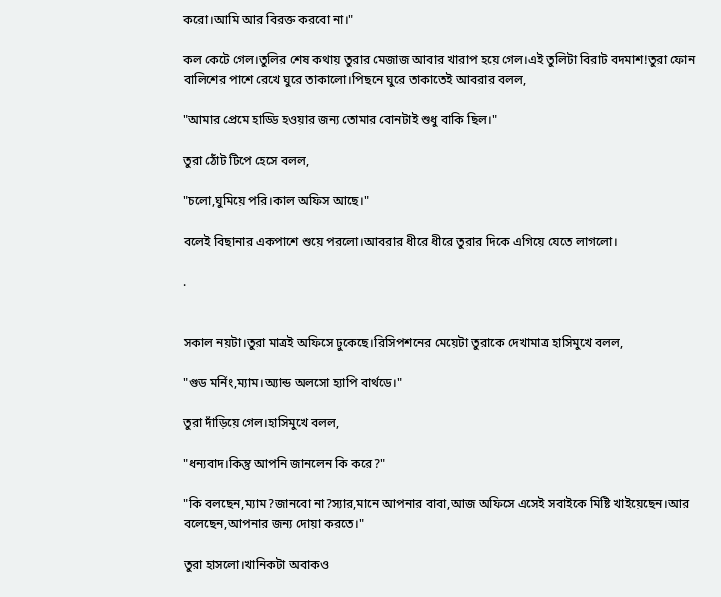করো।আমি আর বিরক্ত করবো না।"

কল কেটে গেল।তুলির শেষ কথায় তুরার মেজাজ আবার খারাপ হয়ে গেল।এই তুলিটা বিরাট বদমাশ!তুরা ফোন বালিশের পাশে রেখে ঘুরে তাকালো।পিছনে ঘুরে তাকাতেই আবরার বলল,

"আমার প্রেমে হাড্ডি হওয়ার জন্য তোমার বোনটাই শুধু বাকি ছিল।"

তুরা ঠোঁট টিপে হেসে বলল,

"চলো,ঘুমিয়ে পরি।কাল অফিস আছে।"

বলেই বিছানার একপাশে শুয়ে পরলো।আবরার ধীরে ধীরে তুরার দিকে এগিয়ে যেতে লাগলো।

.


সকাল নয়টা।তুরা মাত্রই অফিসে ঢুকেছে।রিসিপশনের মেয়েটা তুরাকে দেখামাত্র হাসিমুখে বলল,

"গুড মর্নিং,ম্যাম।অ্যান্ড অলসো হ্যাপি বার্থডে।"

তুরা দাঁড়িয়ে গেল।হাসিমুখে বলল,

"ধন্যবাদ।কিন্তু আপনি জানলেন কি করে?"

"কি বলছেন,ম্যাম?জানবো না?স্যার,মানে আপনার বাবা,আজ অফিসে এসেই সবাইকে মিষ্টি খাইয়েছেন।আর বলেছেন,আপনার জন্য দোয়া করতে।"

তুরা হাসলো।খানিকটা অবাকও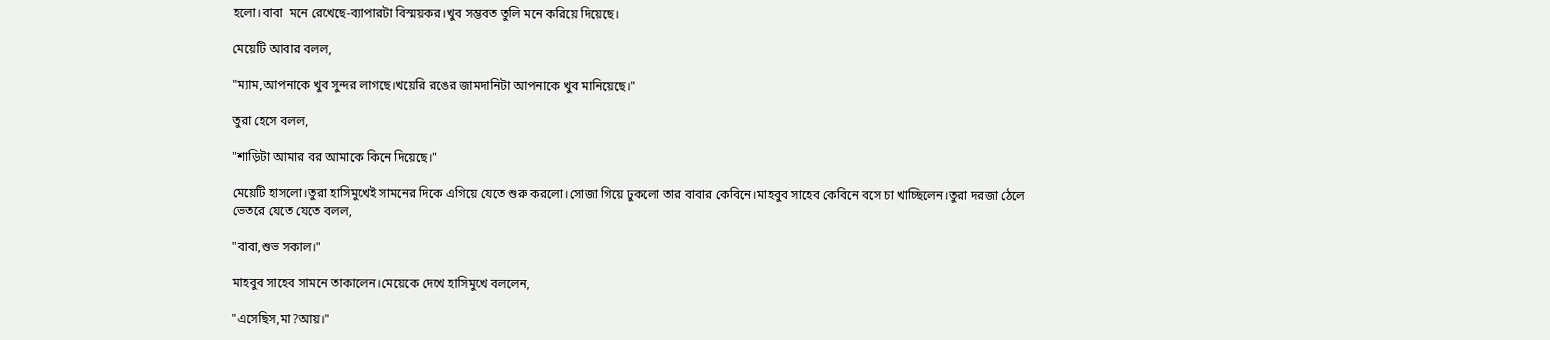হলো।বাবা  মনে রেখেছে-ব্যাপারটা বিস্ময়কর।খুব সম্ভবত তুলি মনে করিয়ে দিয়েছে।

মেয়েটি আবার বলল,

"ম্যাম,আপনাকে খুব সুন্দর লাগছে।খয়েরি রঙের জামদানিটা আপনাকে খুব মানিয়েছে।"

তুরা হেসে বলল,

"শাড়িটা আমার বর আমাকে কিনে দিয়েছে।"

মেয়েটি হাসলো।তুরা হাসিমুখেই সামনের দিকে এগিয়ে যেতে শুরু করলো।সোজা গিয়ে ঢুকলো তার বাবার কেবিনে।মাহবুব সাহেব কেবিনে বসে চা খাচ্ছিলেন।তুরা দরজা ঠেলে ভেতরে যেতে যেতে বলল,

"বাবা,শুভ সকাল।"

মাহবুব সাহেব সামনে তাকালেন।মেয়েকে দেখে হাসিমুখে বললেন,

"এসেছিস,মা?আয়।"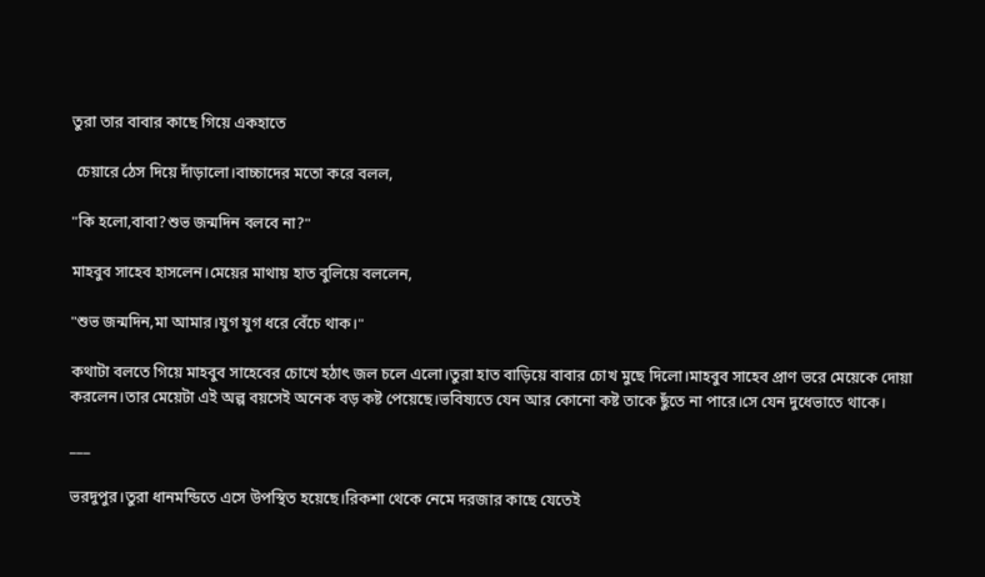তুরা তার বাবার কাছে গিয়ে একহাতে

 চেয়ারে ঠেস দিয়ে দাঁড়ালো।বাচ্চাদের মতো করে বলল,

"কি হলো,বাবা?শুভ জন্মদিন বলবে না?"

মাহবুব সাহেব হাসলেন।মেয়ের মাথায় হাত বুলিয়ে বললেন,

"শুভ জন্মদিন,মা আমার।যুগ যুগ ধরে বেঁচে থাক।"

কথাটা বলতে গিয়ে মাহবুব সাহেবের চোখে হঠাৎ জল চলে এলো।তুরা হাত বাড়িয়ে বাবার চোখ মুছে দিলো।মাহবুব সাহেব প্রাণ ভরে মেয়েকে দোয়া করলেন।তার মেয়েটা এই অল্প বয়সেই অনেক বড় কষ্ট পেয়েছে।ভবিষ্যতে যেন আর কোনো কষ্ট তাকে ছুঁতে না পারে।সে যেন দুধেভাতে থাকে।

___

ভরদুপুর।তুরা ধানমন্ডিতে এসে উপস্থিত হয়েছে।রিকশা থেকে নেমে দরজার কাছে যেতেই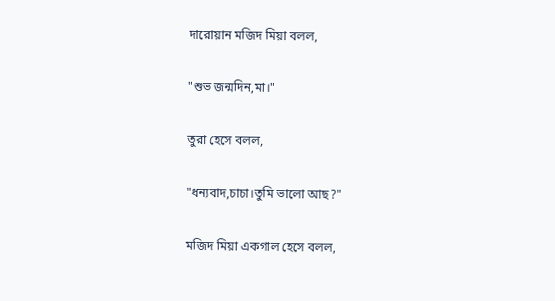দারোয়ান মজিদ মিয়া বলল,

"শুভ জন্মদিন,মা।"

তুরা হেসে বলল,

"ধন্যবাদ,চাচা।তুমি ভালো আছ?"

মজিদ মিয়া একগাল হেসে বলল,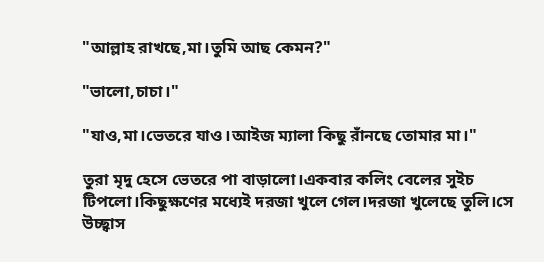"আল্লাহ রাখছে,মা।তুমি আছ কেমন?"

"ভালো,চাচা।"

"যাও,মা।ভেতরে যাও।আইজ ম্যালা কিছু রাঁনছে তোমার মা।"

তুরা মৃদু হেসে ভেতরে পা বাড়ালো।একবার কলিং বেলের সুইচ টিপলো।কিছুক্ষণের মধ্যেই দরজা খুলে গেল।দরজা খুলেছে তুলি।সে উচ্ছ্বাস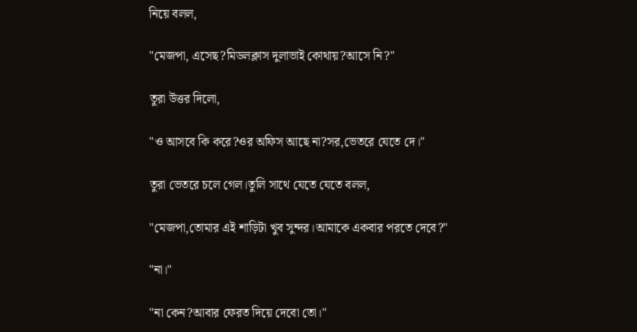নিয়ে বলল,

"মেজপা, এসেছ?মিডলক্লাস দুলাভাই কোথায়?আসে নি?"

তুরা উত্তর দিলো,

"ও আসবে কি করে?ওর অফিস আছে না?সর,ভেতরে যেতে দে।"

তুরা ভেতরে চলে গেল।তুলি সাথে যেতে যেতে বলল,

"মেজপা,তোমার এই শাড়িটা খুব সুন্দর।আমাকে একবার পরতে দেবে?"

"না।"

"না কেন?আবার ফেরত দিয়ে দেবো তো।"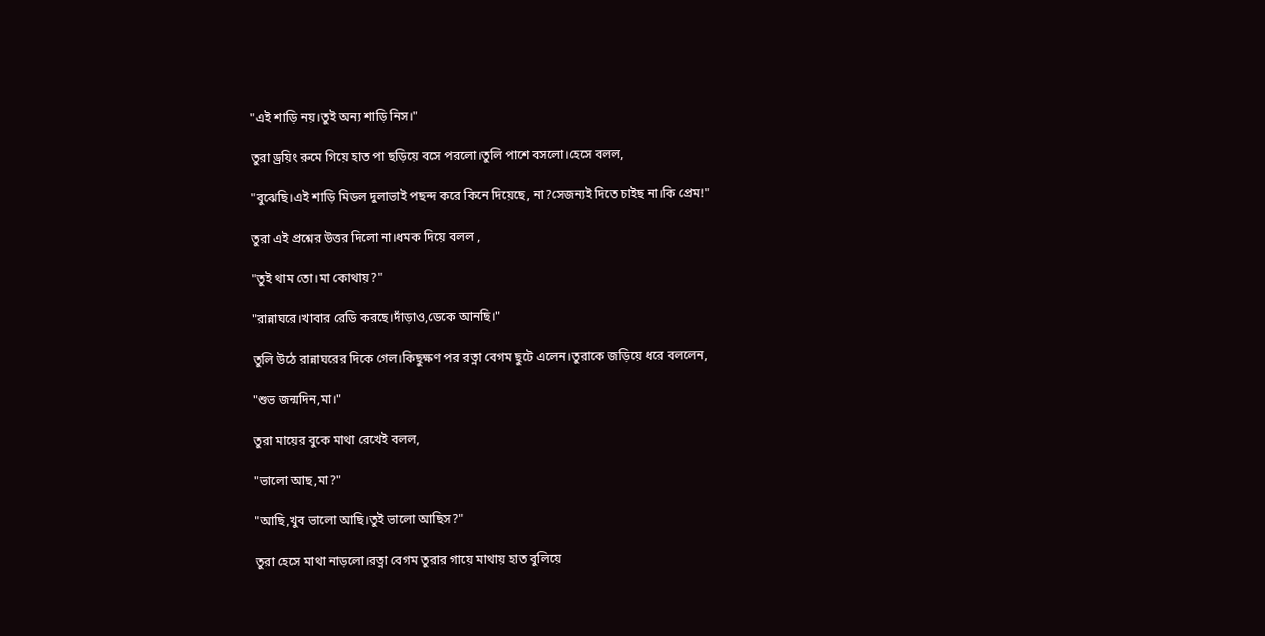"এই শাড়ি নয়।তুই অন্য শাড়ি নিস।"

তুরা ড্রয়িং রুমে গিয়ে হাত পা ছড়িয়ে বসে পরলো।তুলি পাশে বসলো।হেসে বলল,

"বুঝেছি।এই শাড়ি মিডল দুলাভাই পছন্দ করে কিনে দিয়েছে, না?সেজন্যই দিতে চাইছ না।কি প্রেম!"

তুরা এই প্রশ্নের উত্তর দিলো না।ধমক দিয়ে বলল ,

"তুই থাম তো।মা কোথায়?"

"রান্নাঘরে।খাবার রেডি করছে।দাঁড়াও,ডেকে আনছি।"

তুলি উঠে রান্নাঘরের দিকে গেল।কিছুক্ষণ পর রত্না বেগম ছুটে এলেন।তুরাকে জড়িয়ে ধরে বললেন,

"শুভ জন্মদিন,মা।"

তুরা মায়ের বুকে মাথা রেখেই বলল,

"ভালো আছ,মা?"

"আছি,খুব ভালো আছি।তুই ভালো আছিস?"

তুরা হেসে মাথা নাড়লো।রত্না বেগম তুরার গায়ে মাথায় হাত বুলিয়ে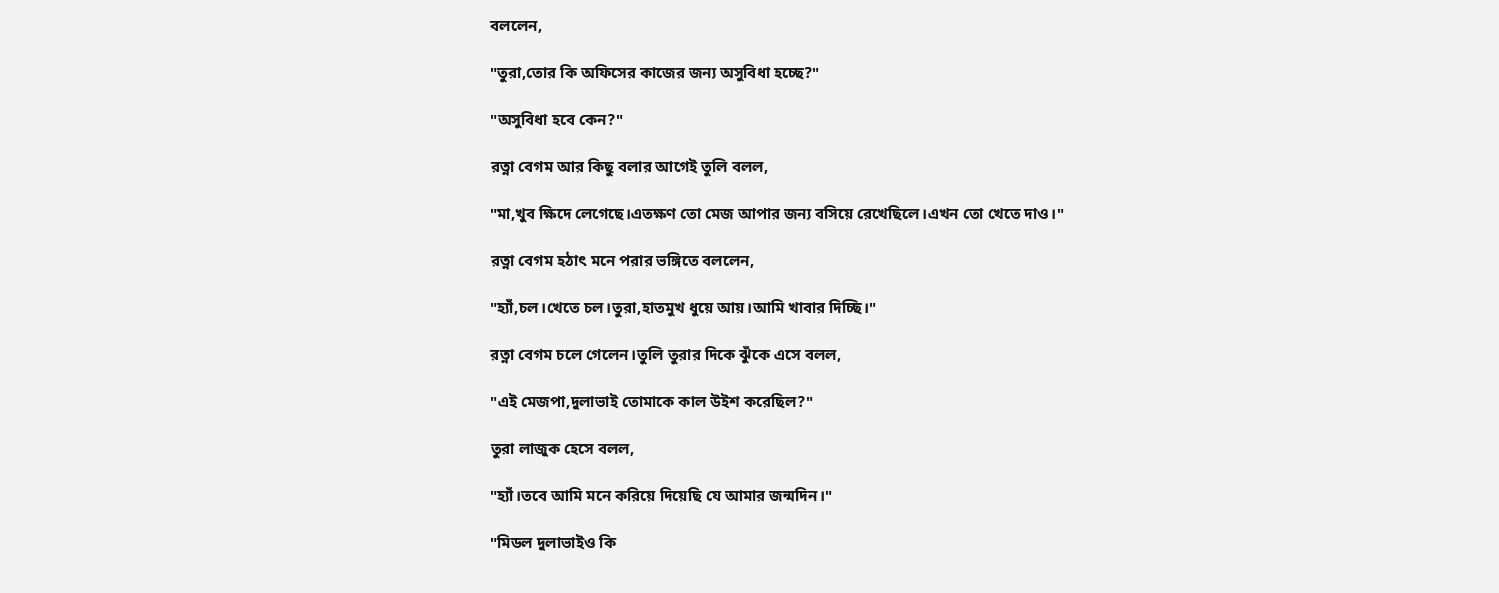বললেন,

"তুরা,তোর কি অফিসের কাজের জন্য অসুবিধা হচ্ছে?"

"অসুবিধা হবে কেন?"

রত্না বেগম আর কিছু বলার আগেই তুলি বলল,

"মা,খুব ক্ষিদে লেগেছে।এতক্ষণ তো মেজ আপার জন্য বসিয়ে রেখেছিলে।এখন তো খেতে দাও।"

রত্না বেগম হঠাৎ মনে পরার ভঙ্গিতে বললেন,

"হ্যাঁ,চল।খেতে চল।তুরা,হাতমুখ ধুয়ে আয়।আমি খাবার দিচ্ছি।"

রত্না বেগম চলে গেলেন।তুলি তুরার দিকে ঝুঁকে এসে বলল,

"এই মেজপা,দুলাভাই তোমাকে কাল উইশ করেছিল?"

তুরা লাজুক হেসে বলল,

"হ্যাঁ।তবে আমি মনে করিয়ে দিয়েছি যে আমার জন্মদিন।"

"মিডল দুলাভাইও কি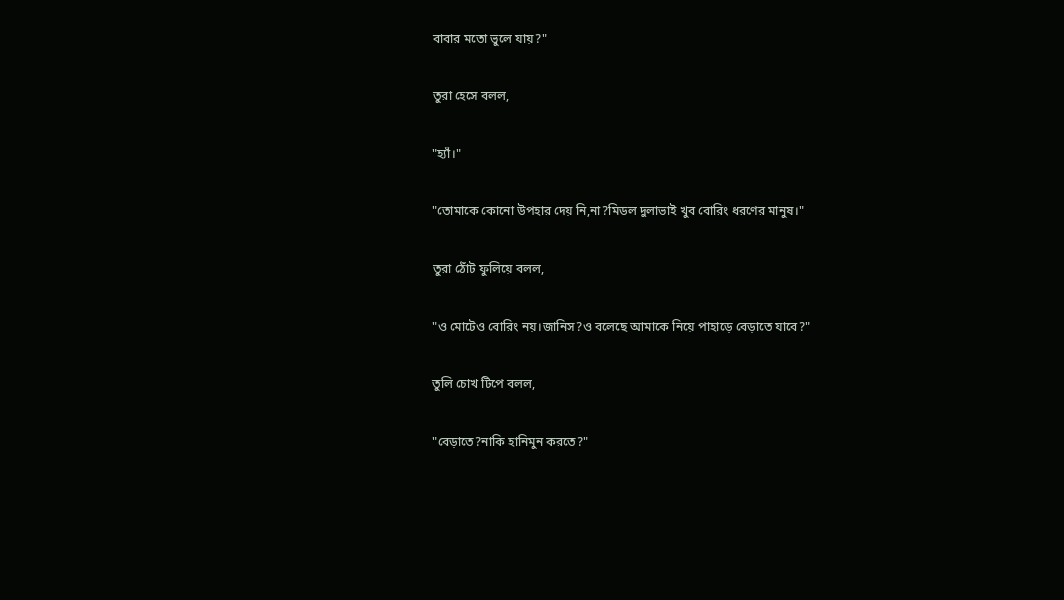বাবার মতো ভুলে যায়?"

তুরা হেসে বলল,

"হ্যাঁ।"

"তোমাকে কোনো উপহার দেয় নি,না?মিডল দুলাভাই খুব বোরিং ধরণের মানুষ।"

তুরা ঠোঁট ফুলিয়ে বলল,

"ও মোটেও বোরিং নয়।জানিস?ও বলেছে আমাকে নিয়ে পাহাড়ে বেড়াতে যাবে?"

তুলি চোখ টিপে বলল,

"বেড়াতে?নাকি হানিমুন করতে?"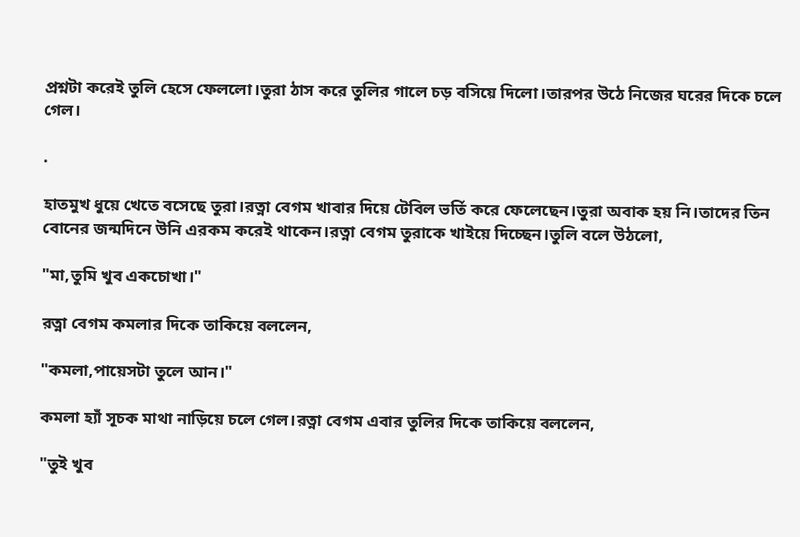প্রশ্নটা করেই তুলি হেসে ফেললো।তুরা ঠাস করে তুলির গালে চড় বসিয়ে দিলো।তারপর উঠে নিজের ঘরের দিকে চলে গেল।

.

হাতমুখ ধুয়ে খেতে বসেছে তুরা।রত্না বেগম খাবার দিয়ে টেবিল ভর্তি করে ফেলেছেন।তুরা অবাক হয় নি।তাদের তিন বোনের জন্মদিনে উনি এরকম করেই থাকেন।রত্না বেগম তুরাকে খাইয়ে দিচ্ছেন।তুলি বলে উঠলো,

"মা,তুমি খুব একচোখা।"

রত্না বেগম কমলার দিকে তাকিয়ে বললেন,

"কমলা,পায়েসটা তুলে আন।"

কমলা হ্যাঁ সূচক মাথা নাড়িয়ে চলে গেল।রত্না বেগম এবার তুলির দিকে তাকিয়ে বললেন,

"তুই খুব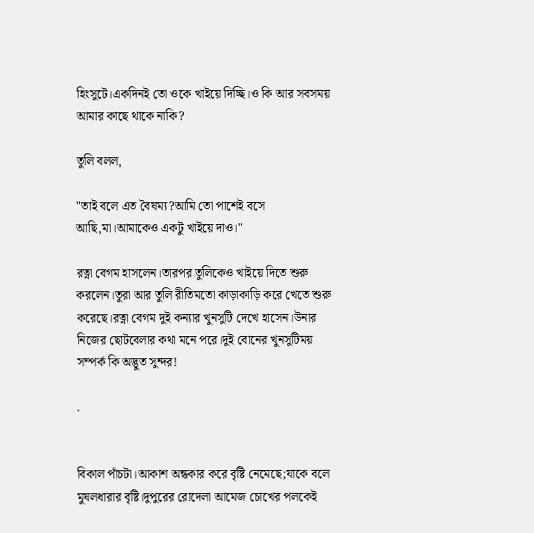হিংসুটে।একদিনই তো ওকে খাইয়ে দিচ্ছি।ও কি আর সবসময় আমার কাছে থাকে নাকি?

তুলি বলল,

"তাই বলে এত বৈষম্য?আমি তো পাশেই বসে আছি,মা।আমাকেও একটু খাইয়ে দাও।"

রত্না বেগম হাসলেন।তারপর তুলিকেও খাইয়ে দিতে শুরু করলেন।তুরা আর তুলি রীতিমতো কাড়াকাড়ি করে খেতে শুরু করেছে।রত্না বেগম দুই কন্যার খুনসুটি দেখে হাসেন।উনার নিজের ছোটবেলার কথা মনে পরে।দুই বোনের খুনসুটিময় সম্পর্ক কি অদ্ভুত সুন্দর!

.


বিকাল পাঁচটা।আকাশ অন্ধকার করে বৃষ্টি নেমেছে;যাকে বলে মুষলধারার বৃষ্টি।দুপুরের রোদেলা আমেজ চোখের পলকেই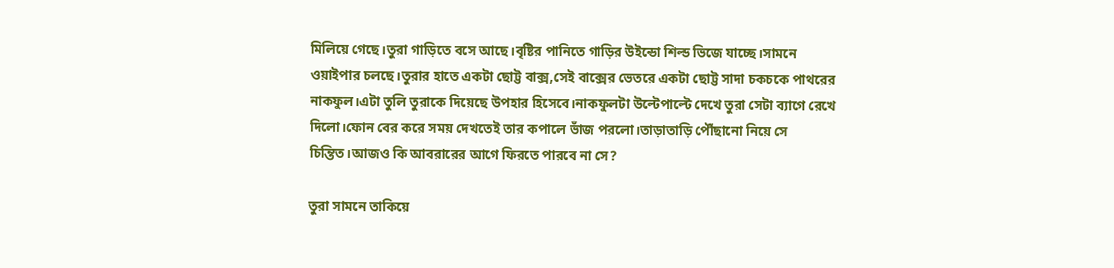মিলিয়ে গেছে।তুরা গাড়িতে বসে আছে।বৃষ্টির পানিতে গাড়ির উইন্ডো শিল্ড ভিজে যাচ্ছে।সামনে ওয়াইপার চলছে।তুরার হাতে একটা ছোট্ট বাক্স,সেই বাক্সের ভেতরে একটা ছোট্ট সাদা চকচকে পাথরের নাকফুল।এটা তুলি তুরাকে দিয়েছে উপহার হিসেবে।নাকফুলটা উল্টেপাল্টে দেখে তুরা সেটা ব্যাগে রেখে দিলো।ফোন বের করে সময় দেখতেই তার কপালে ভাঁজ পরলো।তাড়াতাড়ি পৌঁছানো নিয়ে সে চিন্তিত।আজও কি আবরারের আগে ফিরতে পারবে না সে?

তুরা সামনে তাকিয়ে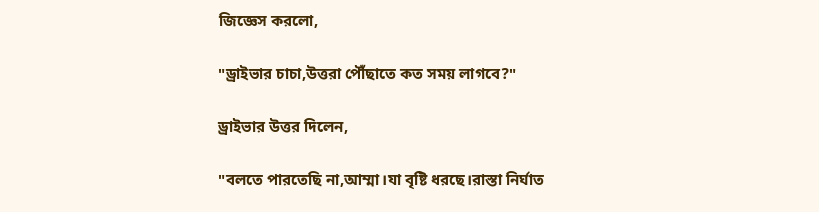জিজ্ঞেস করলো,

"ড্রাইভার চাচা,উত্তরা পৌঁছাতে কত সময় লাগবে?"

ড্রাইভার উত্তর দিলেন,

"বলতে পারতেছি না,আম্মা।যা বৃষ্টি ধরছে।রাস্তা নির্ঘাত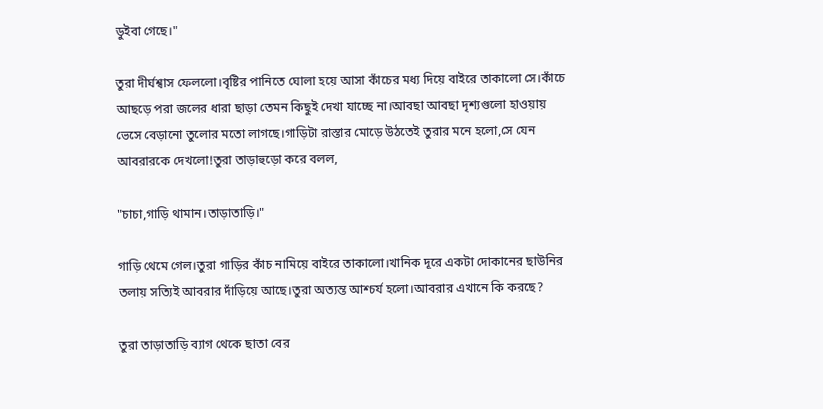ডুইবা গেছে।"

তুরা দীর্ঘশ্বাস ফেললো।বৃষ্টির পানিতে ঘোলা হয়ে আসা কাঁচের মধ্য দিয়ে বাইরে তাকালো সে।কাঁচে আছড়ে পরা জলের ধারা ছাড়া তেমন কিছুই দেখা যাচ্ছে না।আবছা আবছা দৃশ্যগুলো হাওয়ায় ভেসে বেড়ানো তুলোর মতো লাগছে।গাড়িটা রাস্তার মোড়ে উঠতেই তুরার মনে হলো,সে যেন আবরারকে দেখলো!তুরা তাড়াহুড়ো করে বলল,

"চাচা,গাড়ি থামান।তাড়াতাড়ি।"

গাড়ি থেমে গেল।তুরা গাড়ির কাঁচ নামিয়ে বাইরে তাকালো।খানিক দূরে একটা দোকানের ছাউনির তলায় সত্যিই আবরার দাঁড়িয়ে আছে।তুরা অত্যন্ত আশ্চর্য হলো।আবরার এখানে কি করছে?

তুরা তাড়াতাড়ি ব্যাগ থেকে ছাতা বের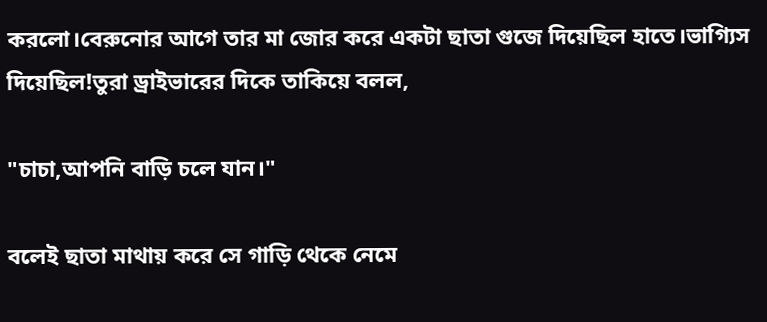করলো।বেরুনোর আগে তার মা জোর করে একটা ছাতা গুজে দিয়েছিল হাতে।ভাগ্যিস দিয়েছিল!তুরা ড্রাইভারের দিকে তাকিয়ে বলল,

"চাচা,আপনি বাড়ি চলে যান।"

বলেই ছাতা মাথায় করে সে গাড়ি থেকে নেমে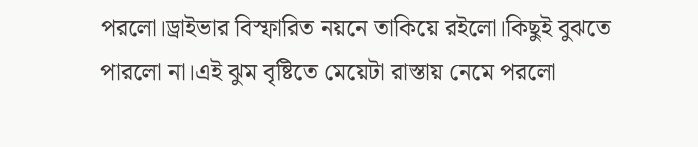পরলো।ড্রাইভার বিস্ফারিত নয়নে তাকিয়ে রইলো।কিছুই বুঝতে পারলো না।এই ঝুম বৃষ্টিতে মেয়েটা রাস্তায় নেমে পরলো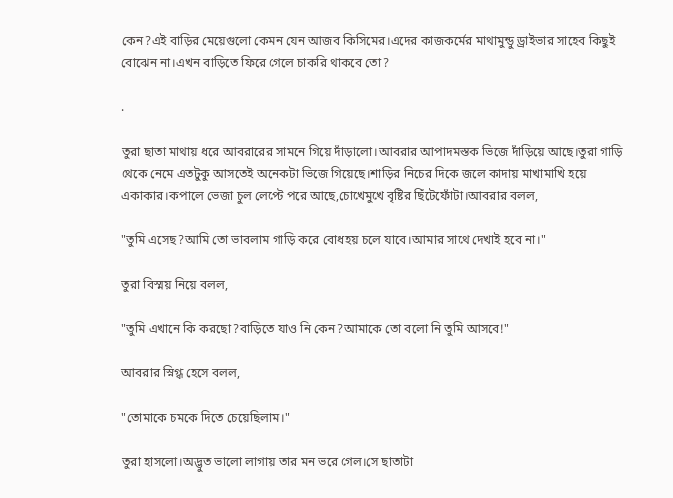কেন?এই বাড়ির মেয়েগুলো কেমন যেন আজব কিসিমের।এদের কাজকর্মের মাথামুন্ডু ড্রাইভার সাহেব কিছুই বোঝেন না।এখন বাড়িতে ফিরে গেলে চাকরি থাকবে তো?

.

তুরা ছাতা মাথায় ধরে আবরারের সামনে গিয়ে দাঁড়ালো।আবরার আপাদমস্তক ভিজে দাঁড়িয়ে আছে।তুরা গাড়ি থেকে নেমে এতটুকু আসতেই অনেকটা ভিজে গিয়েছে।শাড়ির নিচের দিকে জলে কাদায় মাখামাখি হয়ে একাকার।কপালে ভেজা চুল লেপ্টে পরে আছে,চোখেমুখে বৃষ্টির ছিঁটেফোঁটা।আবরার বলল,

"তুমি এসেছ?আমি তো ভাবলাম গাড়ি করে বোধহয় চলে যাবে।আমার সাথে দেখাই হবে না।"

তুরা বিস্ময় নিয়ে বলল,

"তুমি এখানে কি করছো?বাড়িতে যাও নি কেন?আমাকে তো বলো নি তুমি আসবে!"

আবরার স্নিগ্ধ হেসে বলল,

"তোমাকে চমকে দিতে চেয়েছিলাম।"

তুরা হাসলো।অদ্ভুত ভালো লাগায় তার মন ভরে গেল।সে ছাতাটা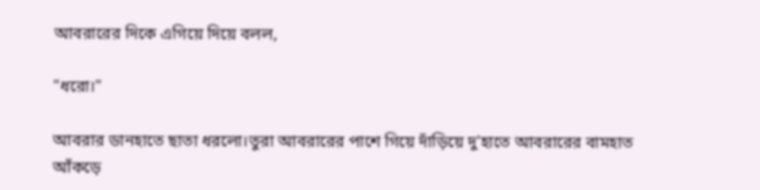আবরারের দিকে এগিয়ে দিয়ে বলল,

"ধরো।"

আবরার ডানহাতে ছাতা ধরলো।তুরা আবরারের পাশে গিয়ে দাঁড়িয়ে দু'হাতে আবরারের বামহাত আঁকড়ে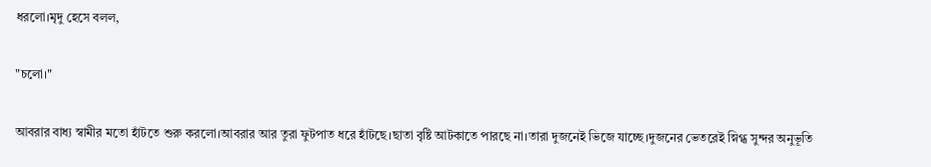ধরলো।মৃদু হেসে বলল,

"চলো।"

আবরার বাধ্য স্বামীর মতো হাঁটতে শুরু করলো।আবরার আর তুরা ফুটপাত ধরে হাঁটছে।ছাতা বৃষ্টি আটকাতে পারছে না।তারা দুজনেই ভিজে যাচ্ছে।দুজনের ভেতরেই স্নিগ্ধ সুন্দর অনুভূতি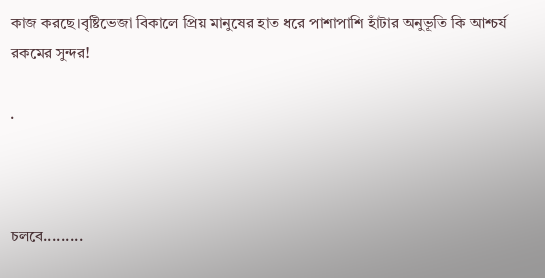কাজ করছে।বৃষ্টিভেজা বিকালে প্রিয় মানুষের হাত ধরে পাশাপাশি হাঁটার অনুভূতি কি আশ্চর্য রকমের সুন্দর!

.



চলবে.........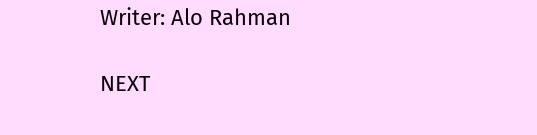Writer: Alo Rahman

NEXT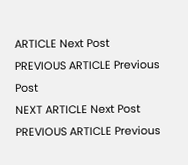ARTICLE Next Post
PREVIOUS ARTICLE Previous Post
NEXT ARTICLE Next Post
PREVIOUS ARTICLE Previous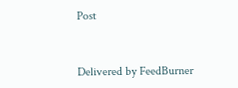Post


Delivered by FeedBurner